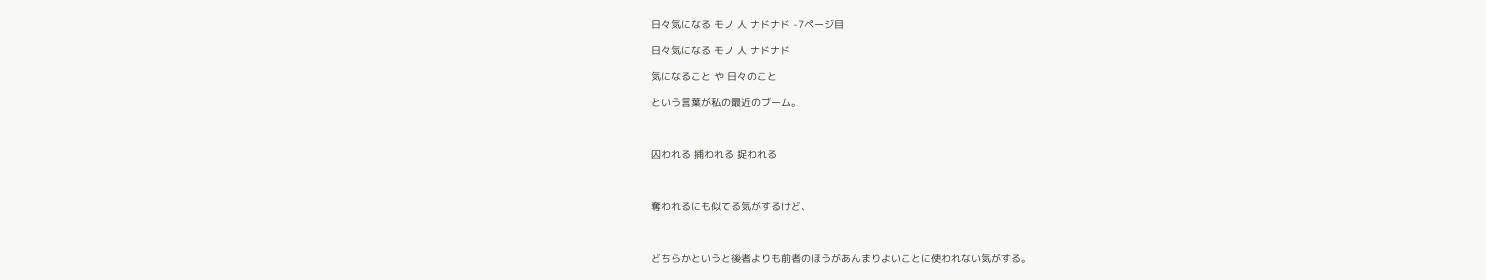日々気になる モノ 人 ナドナド -7ページ目

日々気になる モノ 人 ナドナド

気になること や 日々のこと

という言葉が私の最近のブーム。



囚われる 捕われる 捉われる



奪われるにも似てる気がするけど、



どちらかというと後者よりも前者のほうがあんまりよいことに使われない気がする。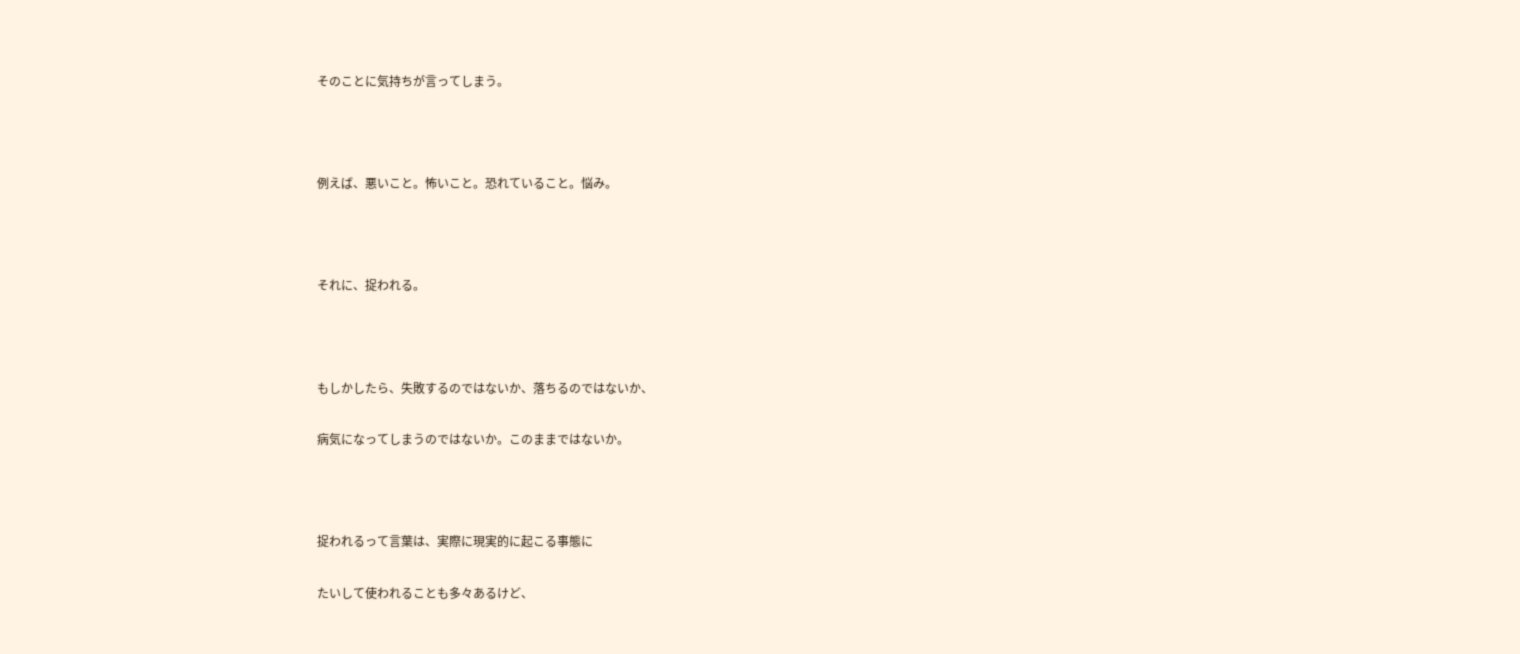そのことに気持ちが言ってしまう。



例えば、悪いこと。怖いこと。恐れていること。悩み。



それに、捉われる。



もしかしたら、失敗するのではないか、落ちるのではないか、

病気になってしまうのではないか。このままではないか。



捉われるって言葉は、実際に現実的に起こる事態に

たいして使われることも多々あるけど、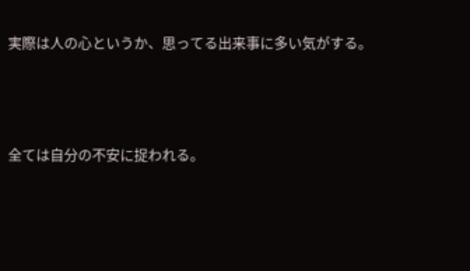実際は人の心というか、思ってる出来事に多い気がする。



全ては自分の不安に捉われる。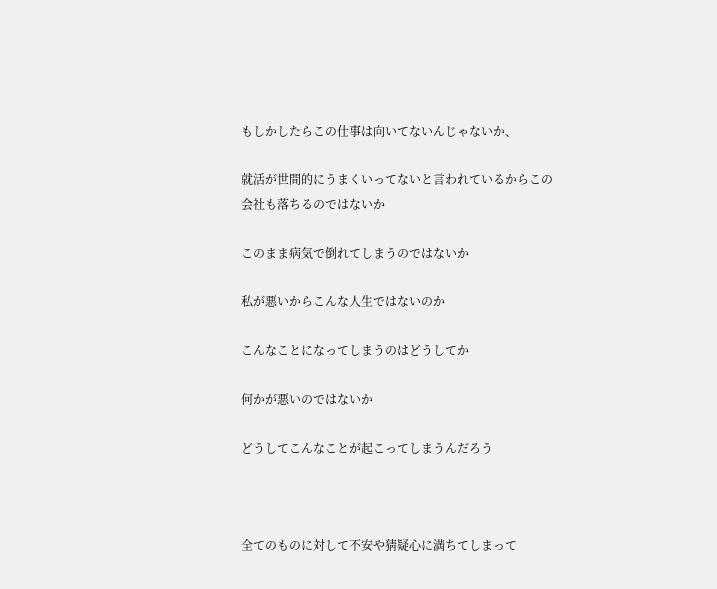もしかしたらこの仕事は向いてないんじゃないか、

就活が世間的にうまくいってないと言われているからこの会社も落ちるのではないか

このまま病気で倒れてしまうのではないか

私が悪いからこんな人生ではないのか

こんなことになってしまうのはどうしてか

何かが悪いのではないか

どうしてこんなことが起こってしまうんだろう



全てのものに対して不安や猜疑心に満ちてしまって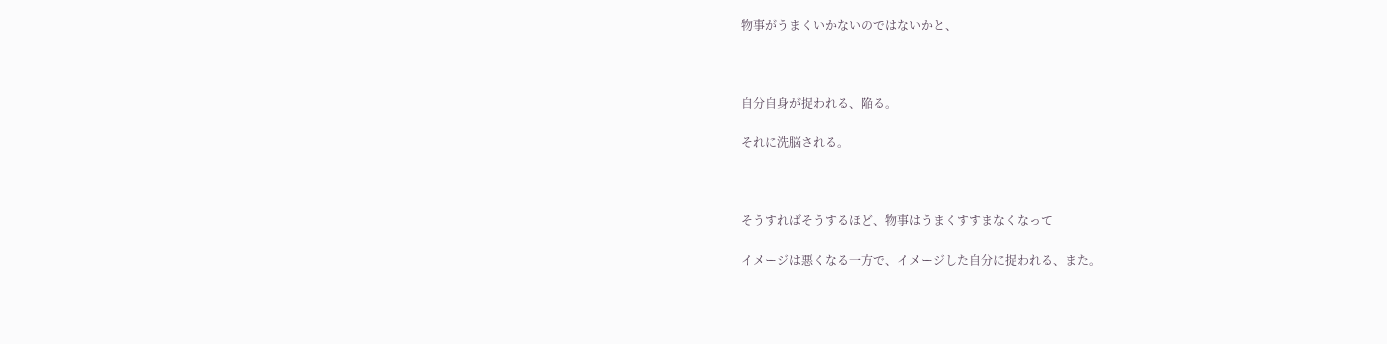物事がうまくいかないのではないかと、



自分自身が捉われる、陥る。

それに洗脳される。



そうすればそうするほど、物事はうまくすすまなくなって

イメージは悪くなる一方で、イメージした自分に捉われる、また。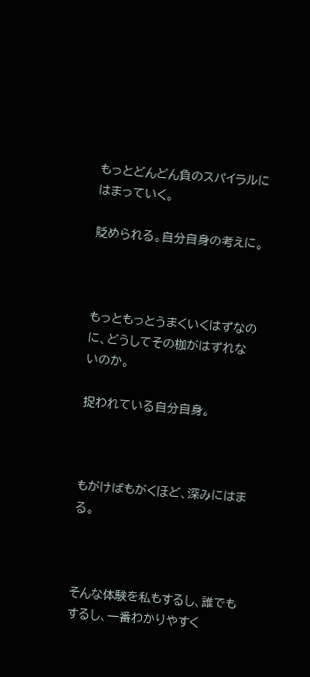もっとどんどん負のスパイラルにはまっていく。

貶められる。自分自身の考えに。



もっともっとうまくいくはずなのに、どうしてその枷がはずれないのか。

捉われている自分自身。



もがけばもがくほど、深みにはまる。



そんな体験を私もするし、誰でもするし、一番わかりやすく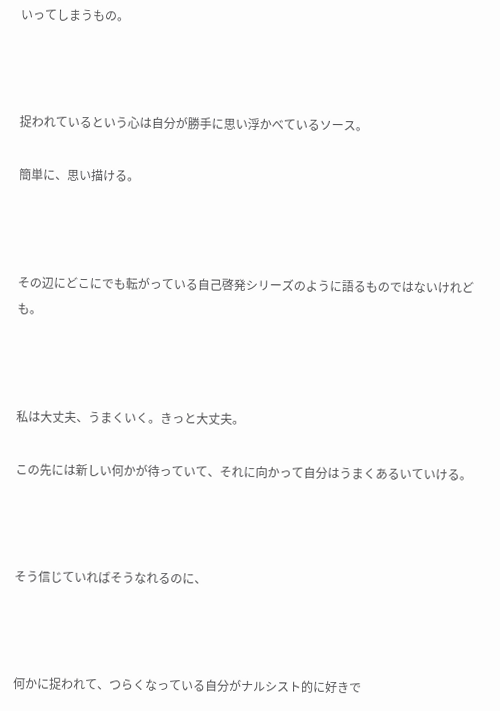いってしまうもの。



捉われているという心は自分が勝手に思い浮かべているソース。

簡単に、思い描ける。



その辺にどこにでも転がっている自己啓発シリーズのように語るものではないけれども。



私は大丈夫、うまくいく。きっと大丈夫。

この先には新しい何かが待っていて、それに向かって自分はうまくあるいていける。



そう信じていればそうなれるのに、



何かに捉われて、つらくなっている自分がナルシスト的に好きで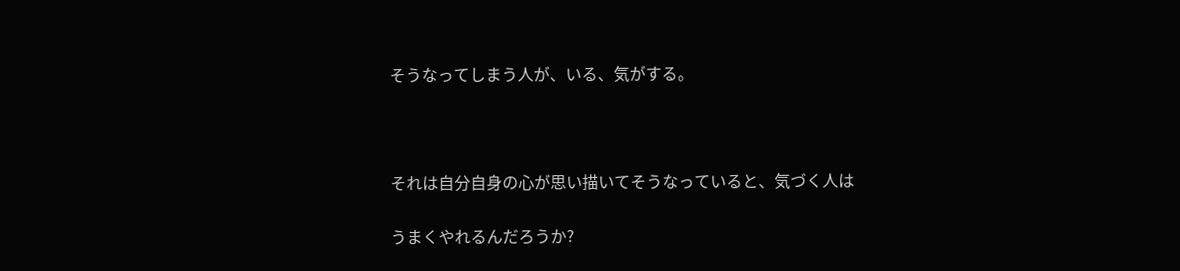そうなってしまう人が、いる、気がする。



それは自分自身の心が思い描いてそうなっていると、気づく人は

うまくやれるんだろうか?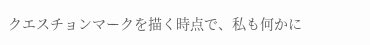クエスチョンマークを描く時点で、私も何かに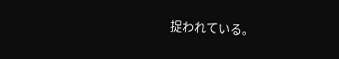捉われている。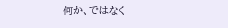何か、ではなく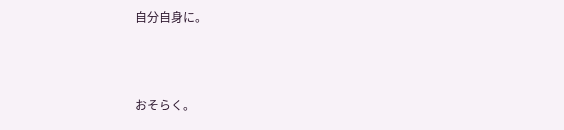自分自身に。



おそらく。